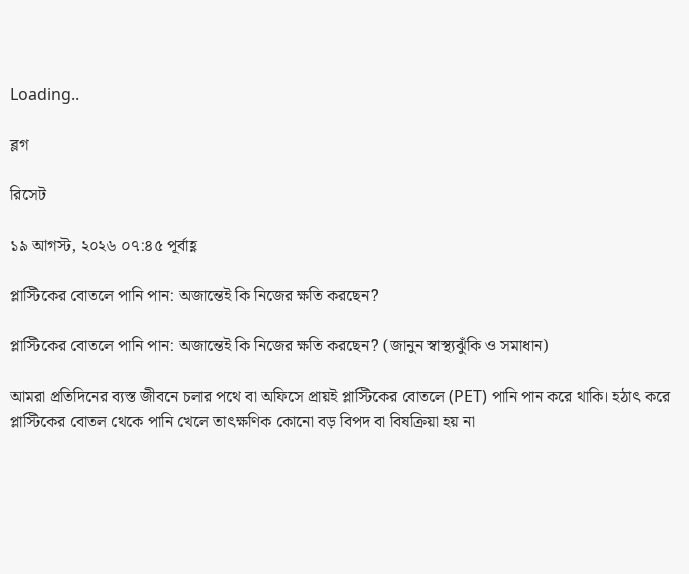Loading..

ব্লগ

রিসেট

১৯ আগস্ট, ২০২৬ ০৭:৪৫ পূর্বাহ্ণ

প্লাস্টিকের বোতলে পানি পান: অজান্তেই কি নিজের ক্ষতি করছেন?

প্লাস্টিকের বোতলে পানি পান: অজান্তেই কি নিজের ক্ষতি করছেন? (জানুন স্বাস্থ্যঝুঁকি ও সমাধান)

আমরা প্রতিদিনের ব্যস্ত জীবনে চলার পথে বা অফিসে প্রায়ই প্লাস্টিকের বোতলে (PET) পানি পান করে থাকি। হঠাৎ করে প্লাস্টিকের বোতল থেকে পানি খেলে তাৎক্ষণিক কোনো বড় বিপদ বা বিষক্রিয়া হয় না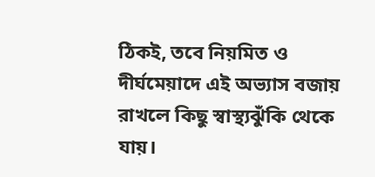ঠিকই, তবে নিয়মিত ও দীর্ঘমেয়াদে এই অভ্যাস বজায় রাখলে কিছু স্বাস্থ্যঝুঁকি থেকে যায়।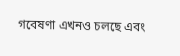গবেষণা এখনও চলছে এবং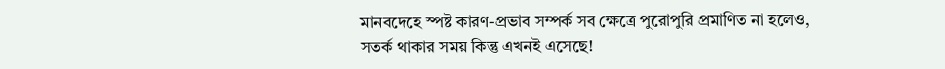মানবদেহে স্পষ্ট কারণ-প্রভাব সম্পর্ক সব ক্ষেত্রে পুরোপুরি প্রমাণিত না হলেও, সতর্ক থাকার সময় কিন্তু এখনই এসেছে!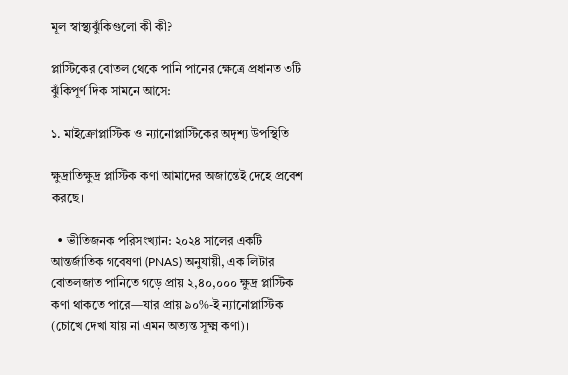মূল স্বাস্থ্যঝুঁকিগুলো কী কী?

প্লাস্টিকের বোতল থেকে পানি পানের ক্ষেত্রে প্রধানত ৩টি ঝুঁকিপূর্ণ দিক সামনে আসে:

১. মাইক্রোপ্লাস্টিক ও ন্যানোপ্লাস্টিকের অদৃশ্য উপস্থিতি

ক্ষুদ্রাতিক্ষুদ্র প্লাস্টিক কণা আমাদের অজান্তেই দেহে প্রবেশ করছে।

  • ভীতিজনক পরিসংখ্যান: ২০২৪ সালের একটি আন্তর্জাতিক গবেষণা (PNAS) অনুযায়ী, এক লিটার বোতলজাত পানিতে গড়ে প্রায় ২,৪০,০০০ ক্ষুদ্র প্লাস্টিক কণা থাকতে পারে—যার প্রায় ৯০%-ই ন্যানোপ্লাস্টিক (চোখে দেখা যায় না এমন অত্যন্ত সূক্ষ্ম কণা)।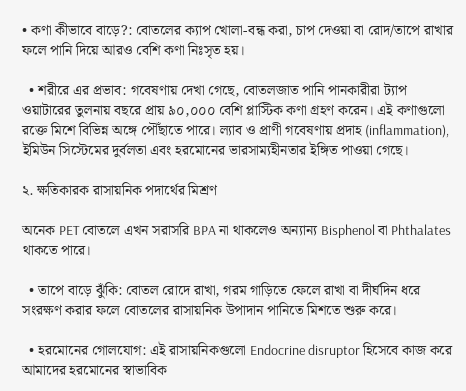• কণা কীভাবে বাড়ে?: বোতলের ক্যাপ খোলা-বন্ধ করা, চাপ দেওয়া বা রোদ/তাপে রাখার ফলে পানি দিয়ে আরও বেশি কণা নিঃসৃত হয়।

  • শরীরে এর প্রভাব: গবেষণায় দেখা গেছে, বোতলজাত পানি পানকারীরা ট্যাপ ওয়াটারের তুলনায় বছরে প্রায় ৯০,০০০ বেশি প্লাস্টিক কণা গ্রহণ করেন। এই কণাগুলো রক্তে মিশে বিভিন্ন অঙ্গে পৌঁছাতে পারে। ল্যাব ও প্রাণী গবেষণায় প্রদাহ (inflammation), ইমিউন সিস্টেমের দুর্বলতা এবং হরমোনের ভারসাম্যহীনতার ইঙ্গিত পাওয়া গেছে।

২. ক্ষতিকারক রাসায়নিক পদার্থের মিশ্রণ

অনেক PET বোতলে এখন সরাসরি BPA না থাকলেও অন্যান্য Bisphenol বা Phthalates থাকতে পারে।

  • তাপে বাড়ে ঝুঁকি: বোতল রোদে রাখা, গরম গাড়িতে ফেলে রাখা বা দীর্ঘদিন ধরে সংরক্ষণ করার ফলে বোতলের রাসায়নিক উপাদান পানিতে মিশতে শুরু করে।

  • হরমোনের গোলযোগ: এই রাসায়নিকগুলো Endocrine disruptor হিসেবে কাজ করে আমাদের হরমোনের স্বাভাবিক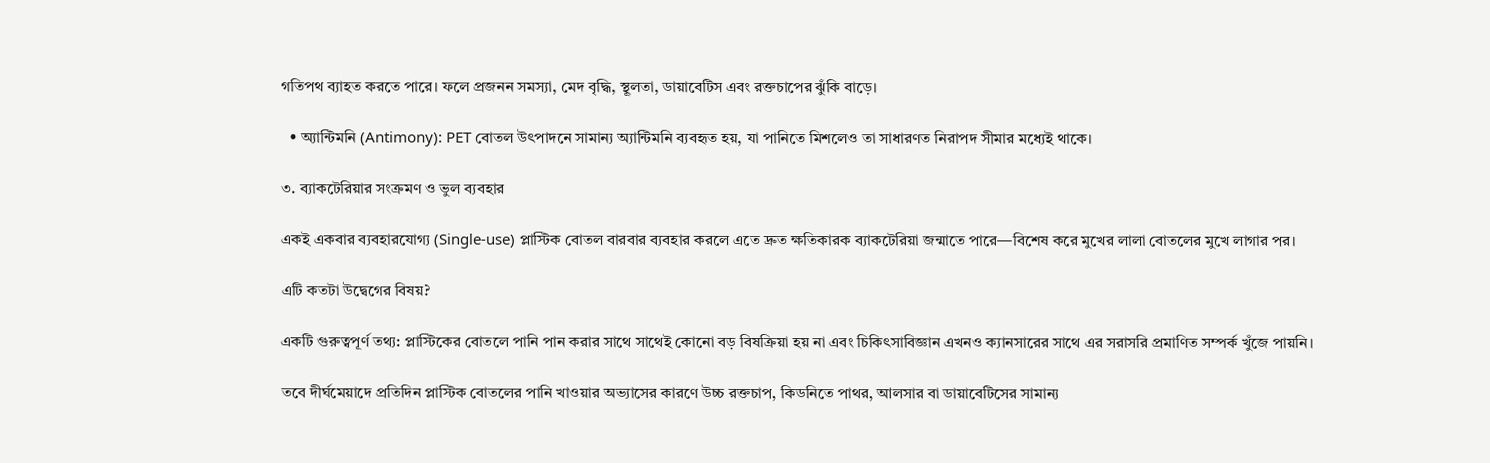গতিপথ ব্যাহত করতে পারে। ফলে প্রজনন সমস্যা, মেদ বৃদ্ধি, স্থূলতা, ডায়াবেটিস এবং রক্তচাপের ঝুঁকি বাড়ে।

  • অ্যান্টিমনি (Antimony): PET বোতল উৎপাদনে সামান্য অ্যান্টিমনি ব্যবহৃত হয়, যা পানিতে মিশলেও তা সাধারণত নিরাপদ সীমার মধ্যেই থাকে।

৩. ব্যাকটেরিয়ার সংক্রমণ ও ভুল ব্যবহার

একই একবার ব্যবহারযোগ্য (Single-use) প্লাস্টিক বোতল বারবার ব্যবহার করলে এতে দ্রুত ক্ষতিকারক ব্যাকটেরিয়া জন্মাতে পারে—বিশেষ করে মুখের লালা বোতলের মুখে লাগার পর।

এটি কতটা উদ্বেগের বিষয়?

একটি গুরুত্বপূর্ণ তথ্য: প্লাস্টিকের বোতলে পানি পান করার সাথে সাথেই কোনো বড় বিষক্রিয়া হয় না এবং চিকিৎসাবিজ্ঞান এখনও ক্যানসারের সাথে এর সরাসরি প্রমাণিত সম্পর্ক খুঁজে পায়নি।

তবে দীর্ঘমেয়াদে প্রতিদিন প্লাস্টিক বোতলের পানি খাওয়ার অভ্যাসের কারণে উচ্চ রক্তচাপ, কিডনিতে পাথর, আলসার বা ডায়াবেটিসের সামান্য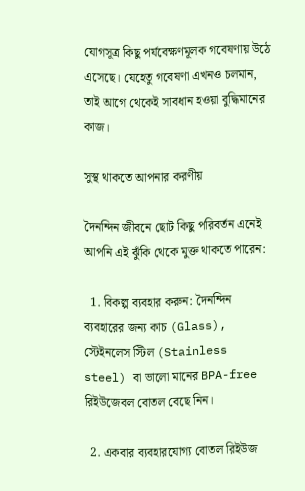যোগসূত্র কিছু পর্যবেক্ষণমূলক গবেষণায় উঠে এসেছে। যেহেতু গবেষণা এখনও চলমান, তাই আগে থেকেই সাবধান হওয়া বুদ্ধিমানের কাজ।

সুস্থ থাকতে আপনার করণীয়

দৈনন্দিন জীবনে ছোট কিছু পরিবর্তন এনেই আপনি এই ঝুঁকি থেকে মুক্ত থাকতে পারেন:

  1. বিকল্প ব্যবহার করুন: দৈনন্দিন ব্যবহারের জন্য কাচ (Glass), স্টেইনলেস স্টিল (Stainless steel) বা ভালো মানের BPA-free রিইউজেবল বোতল বেছে নিন।

  2. একবার ব্যবহারযোগ্য বোতল রিইউজ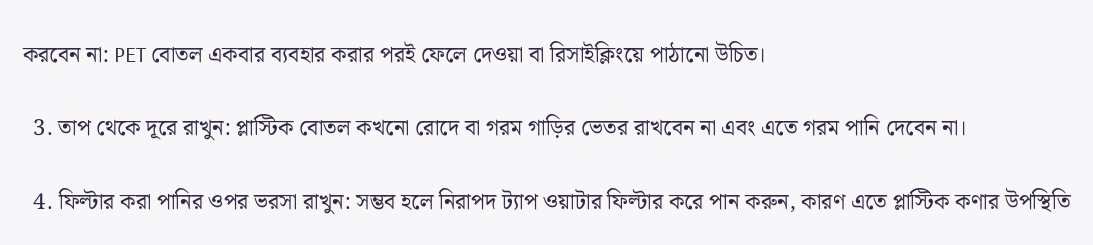করবেন না: PET বোতল একবার ব্যবহার করার পরই ফেলে দেওয়া বা রিসাইক্লিংয়ে পাঠানো উচিত।

  3. তাপ থেকে দূরে রাখুন: প্লাস্টিক বোতল কখনো রোদে বা গরম গাড়ির ভেতর রাখবেন না এবং এতে গরম পানি দেবেন না।

  4. ফিল্টার করা পানির ওপর ভরসা রাখুন: সম্ভব হলে নিরাপদ ট্যাপ ওয়াটার ফিল্টার করে পান করুন, কারণ এতে প্লাস্টিক কণার উপস্থিতি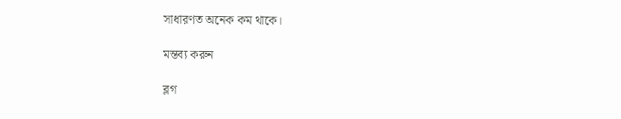সাধারণত অনেক কম থাকে।

মন্তব্য করুন

ব্লগ